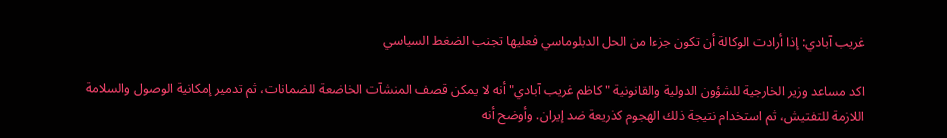غريب آبادي: إذا أرادت الوكالة أن تكون جزءا من الحل الدبلوماسي فعليها تجنب الضغط السياسي

اكد مساعد وزير الخارجية للشؤون الدولية والقانونية "كاظم غريب‌ آبادي" أنه لا يمكن قصف المنشآت الخاضعة للضمانات، ثم تدمير إمكانية الوصول والسلامة اللازمة للتفتيش، ثم استخدام نتيجة ذلك الهجوم كذريعة ضد إيران. وأوضح أنه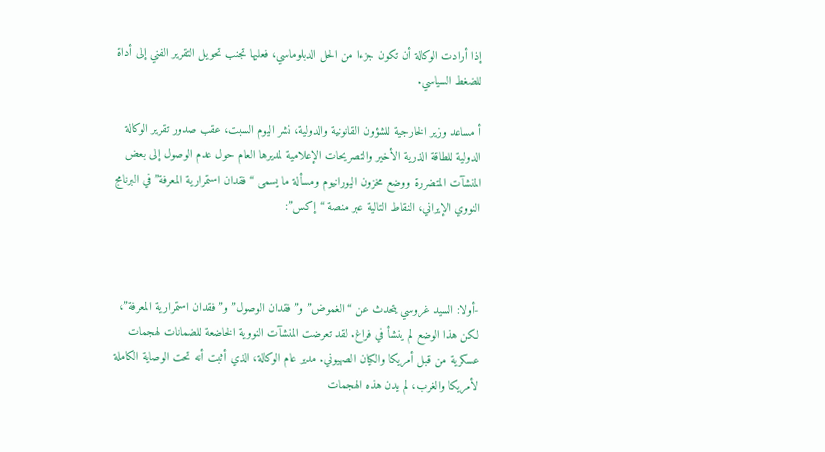إذا أرادت الوكالة أن تكون جزءا من الحل الدبلوماسي، فعليها تجنب تحويل التقرير الفني إلى أداة للضغط السياسي.

أ مساعد وزير الخارجية للشؤون القانونية والدولية، نشر اليوم السبت، عقب صدور تقرير الوكالة الدولية للطاقة الذرية الأخير والتصريحات الإعلامية لمديرها العام حول عدم الوصول إلى بعض المنشآت المتضررة ووضع مخزون اليورانيوم ومسألة ما يسمى “فقدان استمرارية المعرفة” في البرنامج النووي الإيراني، النقاط التالية عبر منصة “إكس”:



-أولا: السيد غروسي يتحدث عن “الغموض” و”فقدان الوصول” و”فقدان استمرارية المعرفة”، لكن هذا الوضع لم ينشأ في فراغ. لقد تعرضت المنشآت النووية الخاضعة للضمانات لهجمات عسكرية من قبل أمريكا والكيان الصهيوني. مدير عام الوكالة، الذي أثبت أنه تحت الوصاية الكاملة لأمريكا والغرب، لم يدن هذه الهجمات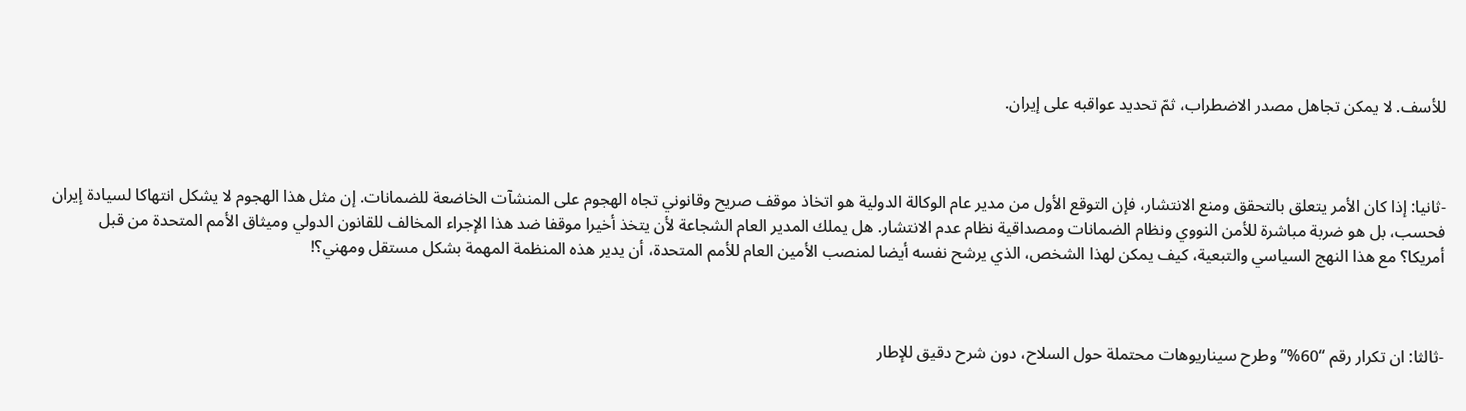للأسف. لا يمكن تجاهل مصدر الاضطراب، ثمّ تحديد عواقبه على إيران.



-ثانيا: إذا كان الأمر يتعلق بالتحقق ومنع الانتشار، فإن التوقع الأول من مدير عام الوكالة الدولية هو اتخاذ موقف صريح وقانوني تجاه الهجوم على المنشآت الخاضعة للضمانات. إن مثل هذا الهجوم لا يشكل انتهاكا لسيادة إيران فحسب، بل هو ضربة مباشرة للأمن النووي ونظام الضمانات ومصداقية نظام عدم الانتشار. هل يملك المدير العام الشجاعة لأن يتخذ أخيرا موقفا ضد هذا الإجراء المخالف للقانون الدولي وميثاق الأمم المتحدة من قبل أمريكا؟ مع هذا النهج السياسي والتبعية، كيف يمكن لهذا الشخص، الذي يرشح نفسه أيضا لمنصب الأمين العام للأمم المتحدة، أن يدير هذه المنظمة المهمة بشكل مستقل ومهني؟!



-ثالثا: ان تكرار رقم “60%” وطرح سيناريوهات محتملة حول السلاح، دون شرح دقيق للإطار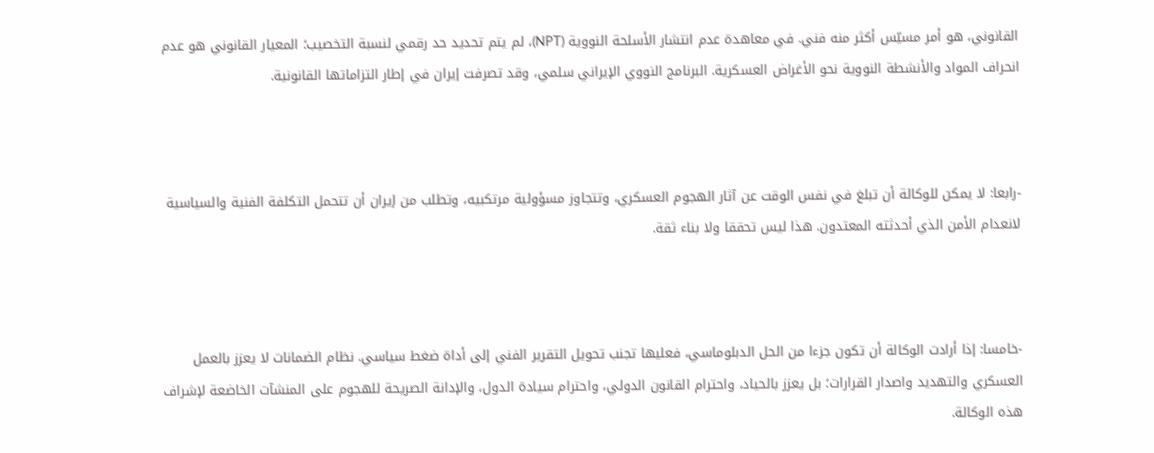القانوني، هو أمر مسيّس أكثر منه فني. في معاهدة عدم انتشار الأسلحة النووية (NPT)، لم يتم تحديد حد رقمي لنسبة التخصيب؛ المعيار القانوني هو عدم انحراف المواد والأنشطة النووية نحو الأغراض العسكرية. البرنامج النووي الإيراني سلمي، وقد تصرفت إيران في إطار التزاماتها القانونية.



-رابعا: لا يمكن للوكالة أن تبلغ في نفس الوقت عن آثار الهجوم العسكري، وتتجاوز مسؤولية مرتكبيه، وتطلب من إيران أن تتحمل التكلفة الفنية والسياسية لانعدام الأمن الذي أحدثته المعتدون. هذا ليس تحققا ولا بناء ثقة.



-خامسا: إذا أرادت الوكالة أن تكون جزءا من الحل الدبلوماسي، فعليها تجنب تحويل التقرير الفني إلى أداة ضغط سياسي. نظام الضمانات لا يعزز بالعمل العسكري والتهديد واصدار القرارات؛ بل يعزز بالحياد، واحترام القانون الدولي، واحترام سيادة الدول، والإدانة الصريحة للهجوم على المنشآت الخاضعة لإشراف هذه الوكالة.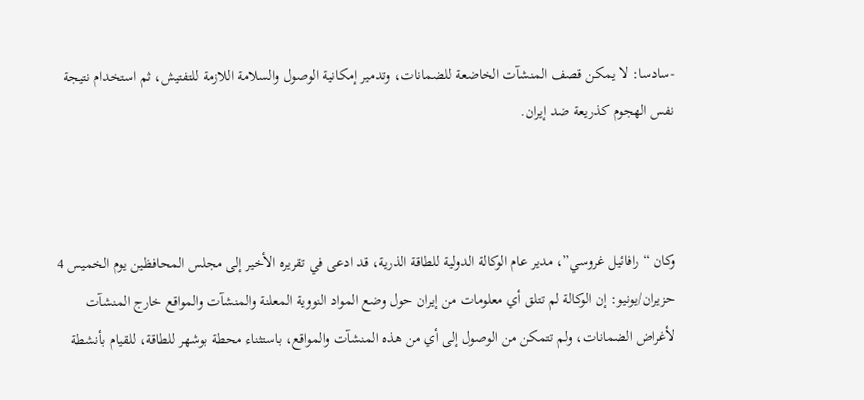-سادسا: لا يمكن قصف المنشآت الخاضعة للضمانات، وتدمير إمكانية الوصول والسلامة اللازمة للتفتيش، ثم استخدام نتيجة نفس الهجوم كذريعة ضد إيران.



وكان “رافائيل غروسي”، مدير عام الوكالة الدولية للطاقة الذرية، قد ادعى في تقريره الأخير إلى مجلس المحافظين يوم الخميس 4 حزيران/يونيو: إن الوكالة لم تتلق أي معلومات من إيران حول وضع المواد النووية المعلنة والمنشآت والمواقع خارج المنشآت لأغراض الضمانات، ولم تتمكن من الوصول إلى أي من هذه المنشآت والمواقع، باستثناء محطة بوشهر للطاقة، للقيام بأنشطة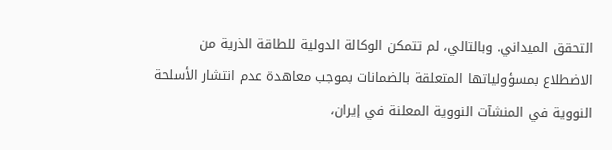التحقق الميداني. وبالتالي، لم تتمكن الوكالة الدولية للطاقة الذرية من الاضطلاع بمسؤولياتها المتعلقة بالضمانات بموجب معاهدة عدم انتشار الأسلحة النووية في المنشآت النووية المعلنة في إيران،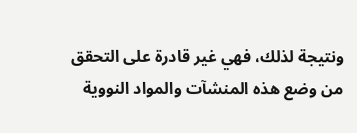ونتيجة لذلك، فهي غير قادرة على التحقق من وضع هذه المنشآت والمواد النووية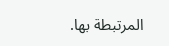المرتبطة بها.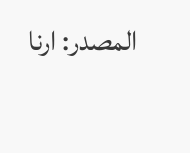المصدر: ارنا